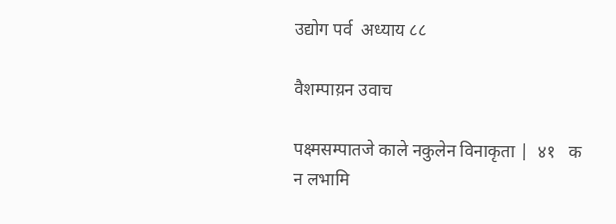उद्योग पर्व  अध्याय ८८

वैशम्पाय़न उवाच

पक्ष्मसम्पातजे काले नकुलेन विनाकृता |  ४१   क
न लभामि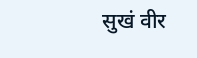सुखं वीर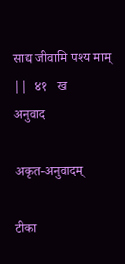साद्य जीवामि पश्य माम् ||  ४१   ख
अनुवाद

अकृत-अनुवादम्

टीका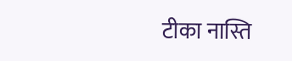टीका नास्ति